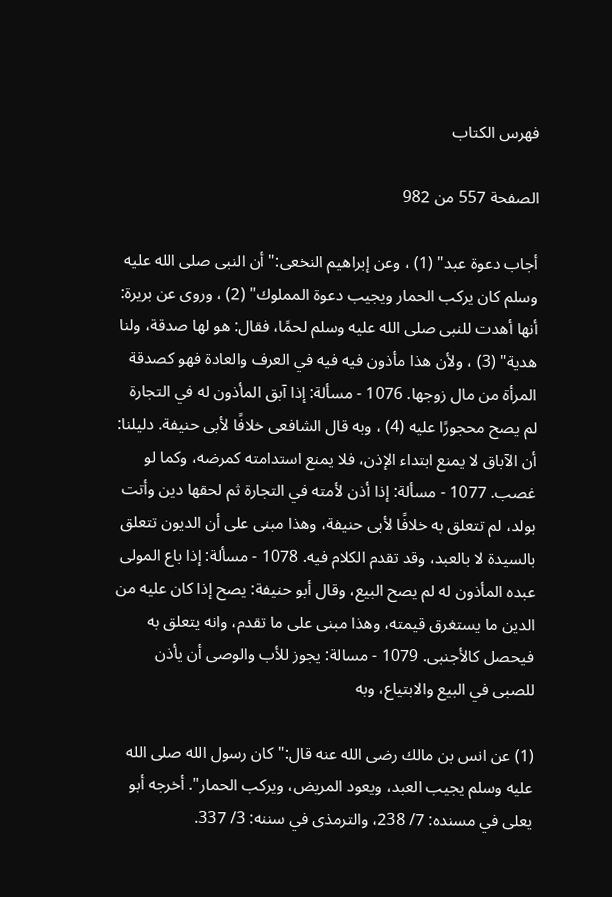فهرس الكتاب

الصفحة 557 من 982

أجاب دعوة عبد" (1) ، وعن إبراهيم النخعى:"أن النبى صلى الله عليه وسلم كان يركب الحمار ويجيب دعوة المملوك" (2) ، وروى عن بريرة: أنها أهدت للنبى صلى الله عليه وسلم لحمًا، فقال: هو لها صدقة، ولنا هدية" (3) ، ولأن هذا مأذون فيه فيه في العرف والعادة فهو كصدقة المرأة من مال زوجها. 1076 - مسألة: إذا آبق المأذون له في التجارة لم يصح محجورًا عليه (4) ، وبه قال الشافعى خلافًا لأبى حنيفة. دليلنا: أن الآباق لا يمنع ابتداء الإذن، فلا يمنع استدامته كمرضه، وكما لو غصب. 1077 - مسألة: إذا أذن لأمته في التجارة ثم لحقها دين وأتت بولد، لم تتعلق به خلافًا لأبى حنيفة، وهذا مبنى على أن الديون تتعلق بالسيدة لا بالعبد، وقد تقدم الكلام فيه. 1078 - مسألة: إذا باع المولى عبده المأذون له لم يصح البيع، وقال أبو حنيفة: يصح إذا كان عليه من الدين ما يستغرق قيمته، وهذا مبنى على ما تقدم، وانه يتعلق به فيحصل كالأجنبى. 1079 - مسالة: يجوز للأب والوصى أن يأذن للصبى في البيع والابتياع، وبه

(1) عن انس بن مالك رضى الله عنه قال:"كان رسول الله صلى الله عليه وسلم يجيب العبد، ويعود المريض، ويركب الحمار". أخرجه أبو يعلى في مسنده: 7/ 238، والترمذى في سننه: 3/ 337.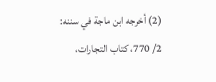(2) أخرجه ابن ماجة في سننه: 2/ 770، كتاب التجارات،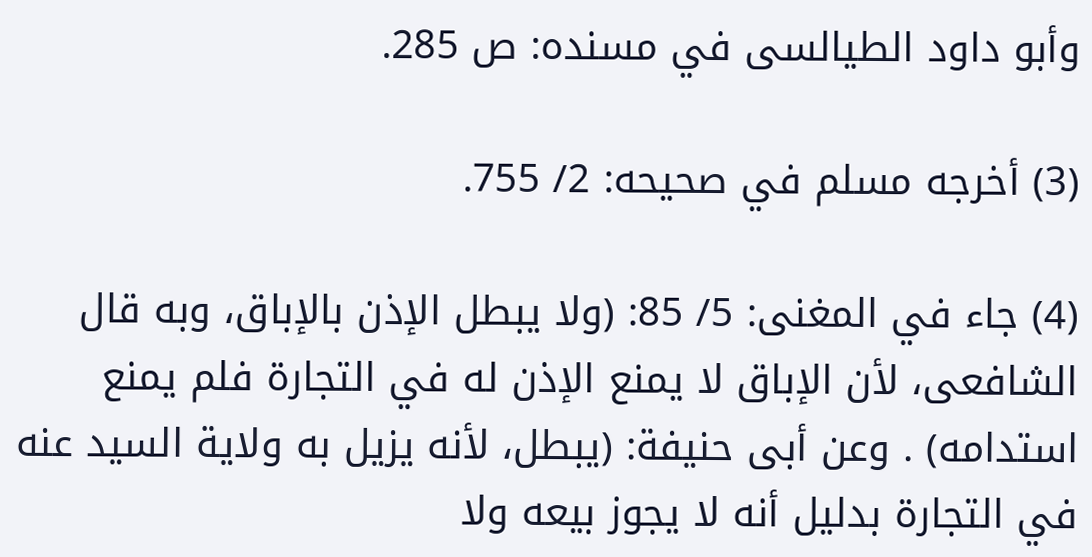وأبو داود الطيالسى في مسنده: ص 285.

(3) أخرجه مسلم في صحيحه: 2/ 755.

(4) جاء في المغنى: 5/ 85: (ولا يبطل الإذن بالإباق، وبه قال الشافعى، لأن الإباق لا يمنع الإذن له في التجارة فلم يمنع استدامه) . وعن أبى حنيفة: (يبطل، لأنه يزيل به ولاية السيد عنه في التجارة بدليل أنه لا يجوز بيعه ولا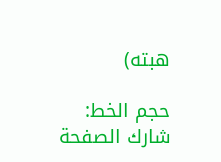هبته)

حجم الخط:
شارك الصفحة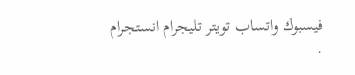فيسبوك واتساب تويتر تليجرام انستجرام
.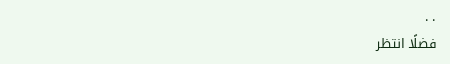. .
فضلًا انتظر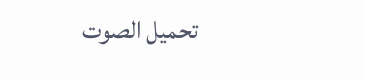تحميل الصوت